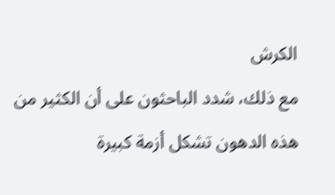الكرش
مع ذلك، شدد الباحثون على أن الكثير من هذه الدهون تشكل أزمة كبيرة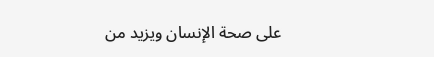على صحة الإنسان ويزيد من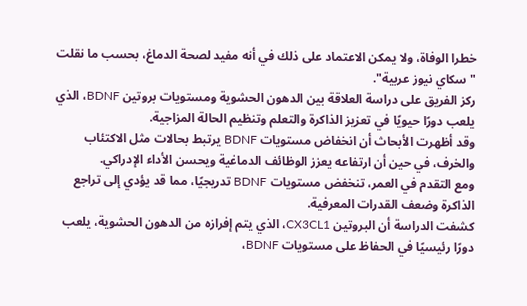خطرا الوفاة، ولا يمكن الاعتماد على ذلك في أنه مفيد لصحة الدماغ، بحسب ما نقلت "سكاي نيوز عربية".
ركز الفريق على دراسة العلاقة بين الدهون الحشوية ومستويات بروتين BDNF، الذي يلعب دورًا حيويًا في تعزيز الذاكرة والتعلم وتنظيم الحالة المزاجية.
وقد أظهرت الأبحاث أن انخفاض مستويات BDNF يرتبط بحالات مثل الاكتئاب والخرف، في حين أن ارتفاعه يعزز الوظائف الدماغية ويحسن الأداء الإدراكي.
ومع التقدم في العمر، تنخفض مستويات BDNF تدريجيًا، مما قد يؤدي إلى تراجع الذاكرة وضعف القدرات المعرفية.
كشفت الدراسة أن البروتين CX3CL1، الذي يتم إفرازه من الدهون الحشوية، يلعب دورًا رئيسيًا في الحفاظ على مستويات BDNF،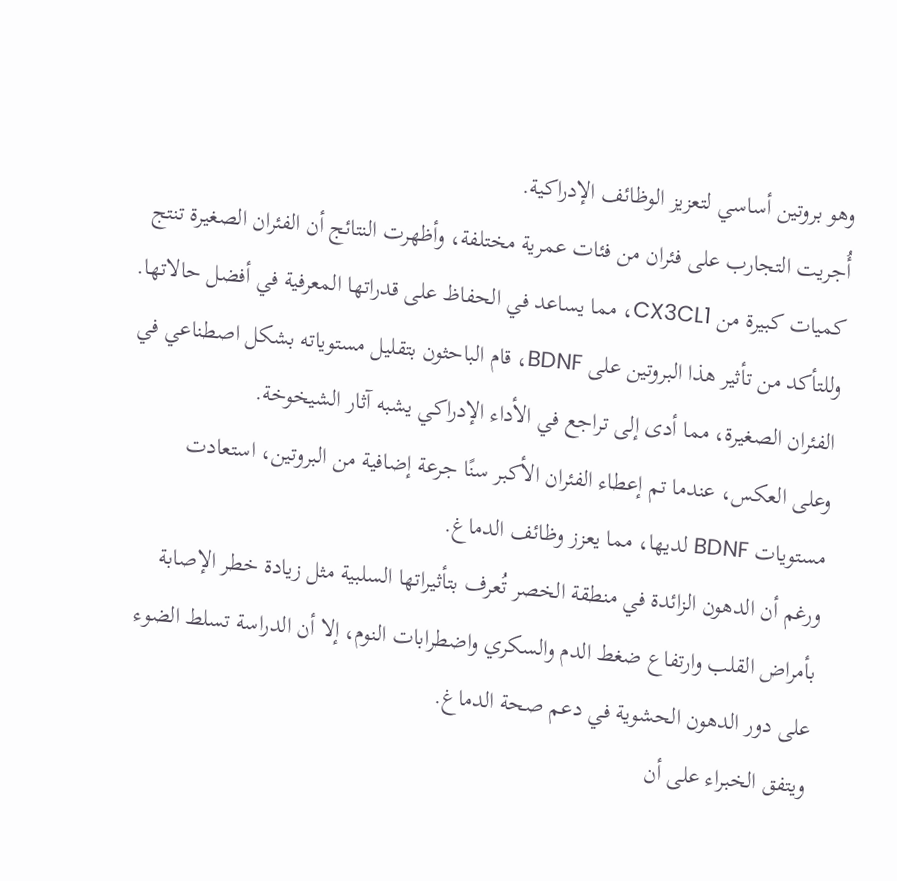وهو بروتين أساسي لتعزيز الوظائف الإدراكية.
أُجريت التجارب على فئران من فئات عمرية مختلفة، وأظهرت النتائج أن الفئران الصغيرة تنتج كميات كبيرة من CX3CL1، مما يساعد في الحفاظ على قدراتها المعرفية في أفضل حالاتها.
وللتأكد من تأثير هذا البروتين على BDNF، قام الباحثون بتقليل مستوياته بشكل اصطناعي في الفئران الصغيرة، مما أدى إلى تراجع في الأداء الإدراكي يشبه آثار الشيخوخة.
وعلى العكس، عندما تم إعطاء الفئران الأكبر سنًا جرعة إضافية من البروتين، استعادت مستويات BDNF لديها، مما يعزز وظائف الدماغ.
ورغم أن الدهون الزائدة في منطقة الخصر تُعرف بتأثيراتها السلبية مثل زيادة خطر الإصابة بأمراض القلب وارتفاع ضغط الدم والسكري واضطرابات النوم، إلا أن الدراسة تسلط الضوء على دور الدهون الحشوية في دعم صحة الدماغ.
ويتفق الخبراء على أن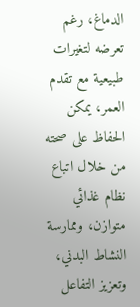الدماغ، رغم تعرضه لتغيرات طبيعية مع تقدم العمر، يمكن الحفاظ على صحته من خلال اتباع نظام غذائي متوازن، وممارسة النشاط البدني، وتعزيز التفاعل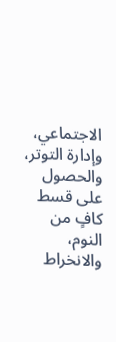الاجتماعي، وإدارة التوتر، والحصول على قسط كافٍ من النوم، والانخراط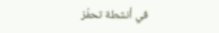في أنشطة تحفّز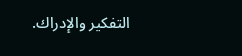التفكير والإدراك.